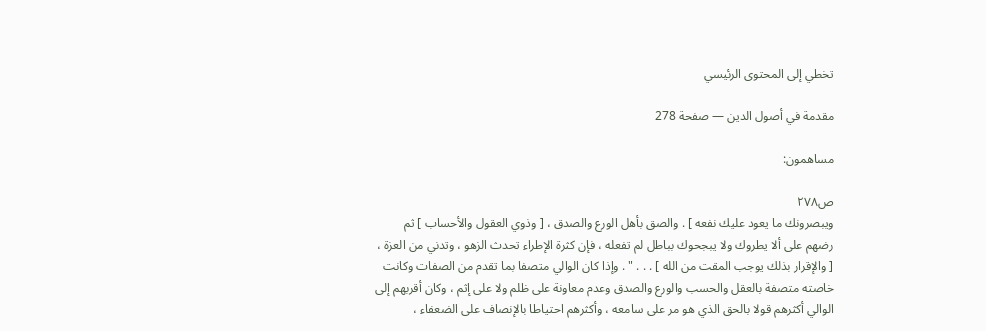تخطي إلى المحتوى الرئيسي

مقدمة في أصول الدين — صفحة 278

مساهمون:

ص٢٧٨
ويبصرونك ما يعود عليك نفعه ] . والصق بأهل الورع والصدق ، [ وذوي العقول والأحساب ] ثم رضهم على ألا يطروك ولا يبجحوك بباطل لم تفعله ، فإن كثرة الإطراء تحدث الزهو ، وتدني من العزة ، [ والإقرار بذلك يوجب المقت من الله ] . . . " . وإذا كان الوالي متصفا بما تقدم من الصفات وكانت خاصته متصفة بالعقل والحسب والورع والصدق وعدم معاونة على ظلم ولا على إثم ، وكان أقربهم إلى الوالي أكثرهم قولا بالحق الذي هو مر على سامعه ، وأكثرهم احتياطا بالإنصاف على الضعفاء ،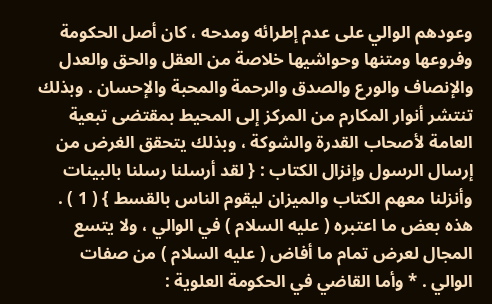وعودهم الوالي على عدم إطرائه ومدحه ، كان أصل الحكومة وفروعها ومتنها وحواشيها خلاصة من العقل والحق والعدل والإنصاف والورع والصدق والرحمة والمحبة والإحسان . وبذلك تنتشر أنوار المكارم من المركز إلى المحيط بمقتضى تبعية العامة لأصحاب القدرة والشوكة ، وبذلك يتحقق الغرض من إرسال الرسول وإنزال الكتاب : { لقد أرسلنا رسلنا بالبينات وأنزلنا معهم الكتاب والميزان ليقوم الناس بالقسط } ( 1 ) . هذه بعض ما اعتبره ( عليه السلام ) في الوالي ، ولا يتسع المجال لعرض تمام ما أفاض ( عليه السلام ) من صفات الوالي . * وأما القاضي في الحكومة العلوية :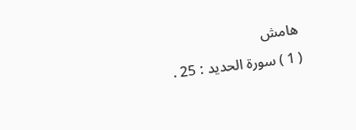هامش
( 1 ) سورة الحديد : 25 .